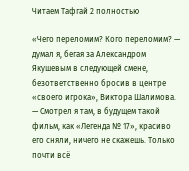Читаем Тафгай 2 полностью

«Чего переломим? Кого переломим? — думал я, бегая за Александром Якушевым в следующей смене, безответственно бросив в центре «своего игрока», Виктора Шалимова. — Смотрел я там, в будущем такой фильм, как «Легенда № 17», красиво его сняли, ничего не скажешь. Только почти всё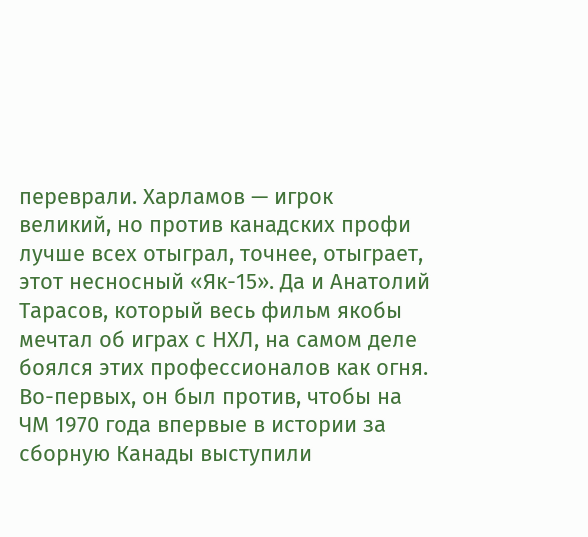переврали. Харламов — игрок великий, но против канадских профи лучше всех отыграл, точнее, отыграет, этот несносный «Як-15». Да и Анатолий Тарасов, который весь фильм якобы мечтал об играх с НХЛ, на самом деле боялся этих профессионалов как огня. Во-первых, он был против, чтобы на ЧМ 1970 года впервые в истории за сборную Канады выступили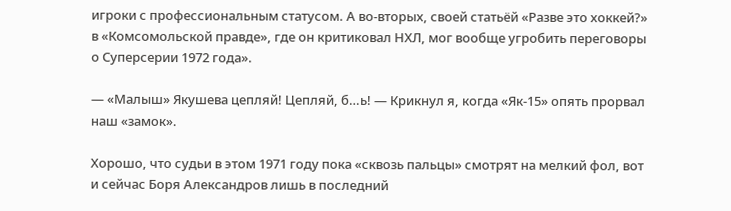игроки с профессиональным статусом. А во-вторых, своей статьёй «Разве это хоккей?» в «Комсомольской правде», где он критиковал НХЛ, мог вообще угробить переговоры о Суперсерии 1972 года».

— «Малыш» Якушева цепляй! Цепляй, б…ь! — Крикнул я, когда «Як-15» опять прорвал наш «замок».

Хорошо, что судьи в этом 1971 году пока «сквозь пальцы» смотрят на мелкий фол, вот и сейчас Боря Александров лишь в последний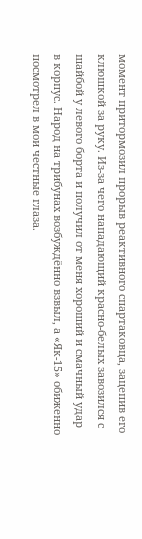момент притормозил прорыв реактивного спартаковца, зацепив его клюшкой за руку. Из-за чего нападающий красно-белых завозился с шайбой у левого борта и получил от меня хороший и смачный удар в корпус. Народ на трибунах возбуждённо взвыл, а «Як-15» обиженно посмотрел в мои честные глаза.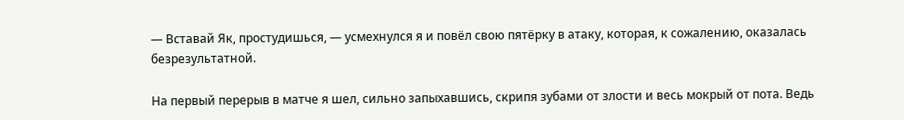— Вставай Як, простудишься, — усмехнулся я и повёл свою пятёрку в атаку, которая, к сожалению, оказалась безрезультатной.

На первый перерыв в матче я шел, сильно запыхавшись, скрипя зубами от злости и весь мокрый от пота. Ведь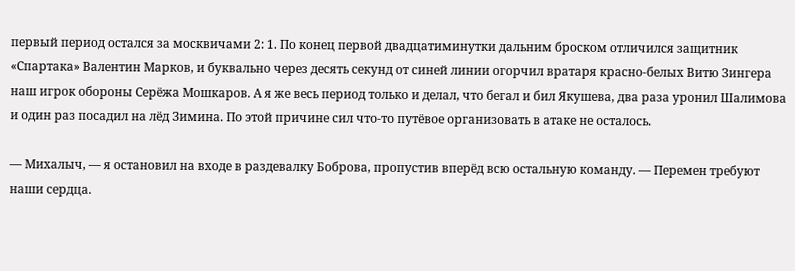первый период остался за москвичами 2: 1. По конец первой двадцатиминутки дальним броском отличился защитник «Спартака» Валентин Марков, и буквально через десять секунд от синей линии огорчил вратаря красно-белых Витю Зингера наш игрок обороны Серёжа Мошкаров. А я же весь период только и делал, что бегал и бил Якушева, два раза уронил Шалимова и один раз посадил на лёд Зимина. По этой причине сил что-то путёвое организовать в атаке не осталось.

— Михалыч, — я остановил на входе в раздевалку Боброва, пропустив вперёд всю остальную команду. — Перемен требуют наши сердца.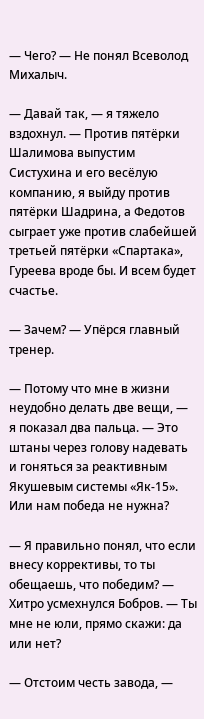— Чего? — Не понял Всеволод Михалыч.

— Давай так, — я тяжело вздохнул. — Против пятёрки Шалимова выпустим Систухина и его весёлую компанию, я выйду против пятёрки Шадрина, а Федотов сыграет уже против слабейшей третьей пятёрки «Спартака», Гуреева вроде бы. И всем будет счастье.

— Зачем? — Упёрся главный тренер.

— Потому что мне в жизни неудобно делать две вещи, — я показал два пальца. — Это штаны через голову надевать и гоняться за реактивным Якушевым системы «Як-15». Или нам победа не нужна?

— Я правильно понял, что если внесу коррективы, то ты обещаешь, что победим? — Хитро усмехнулся Бобров. — Ты мне не юли, прямо скажи: да или нет?

— Отстоим честь завода, —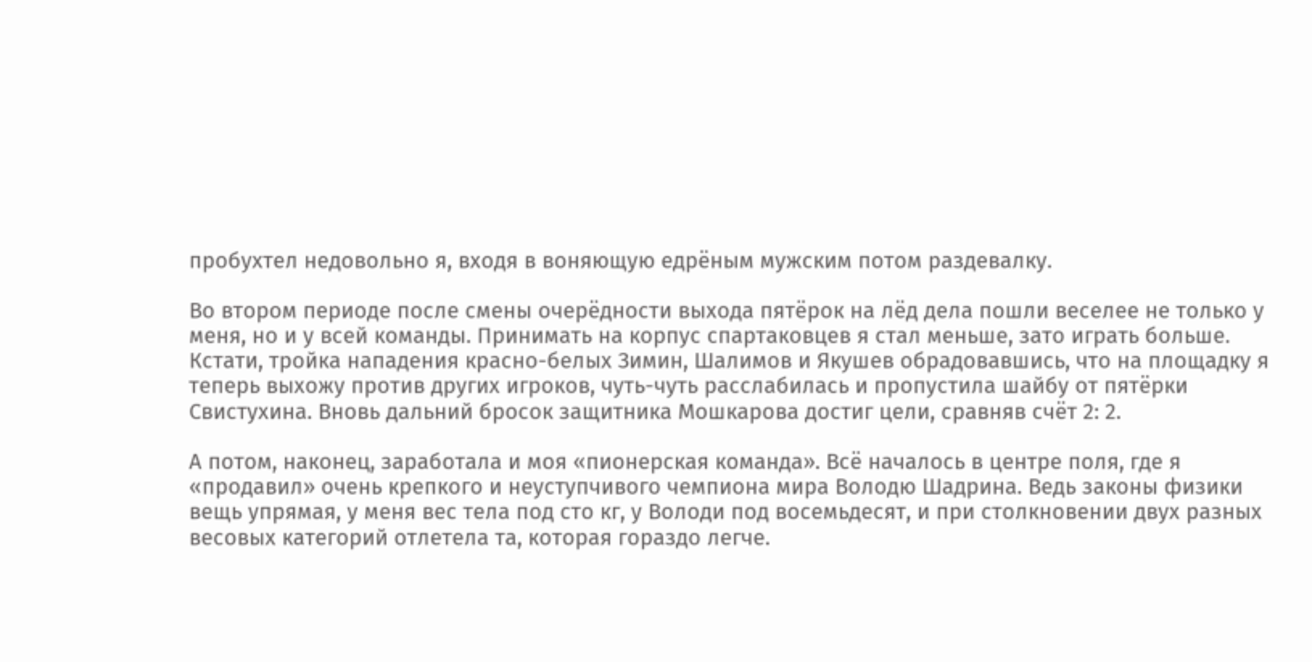пробухтел недовольно я, входя в воняющую едрёным мужским потом раздевалку.

Во втором периоде после смены очерёдности выхода пятёрок на лёд дела пошли веселее не только у меня, но и у всей команды. Принимать на корпус спартаковцев я стал меньше, зато играть больше. Кстати, тройка нападения красно-белых Зимин, Шалимов и Якушев обрадовавшись, что на площадку я теперь выхожу против других игроков, чуть-чуть расслабилась и пропустила шайбу от пятёрки Свистухина. Вновь дальний бросок защитника Мошкарова достиг цели, сравняв счёт 2: 2.

А потом, наконец, заработала и моя «пионерская команда». Всё началось в центре поля, где я «продавил» очень крепкого и неуступчивого чемпиона мира Володю Шадрина. Ведь законы физики вещь упрямая, у меня вес тела под сто кг, у Володи под восемьдесят, и при столкновении двух разных весовых категорий отлетела та, которая гораздо легче.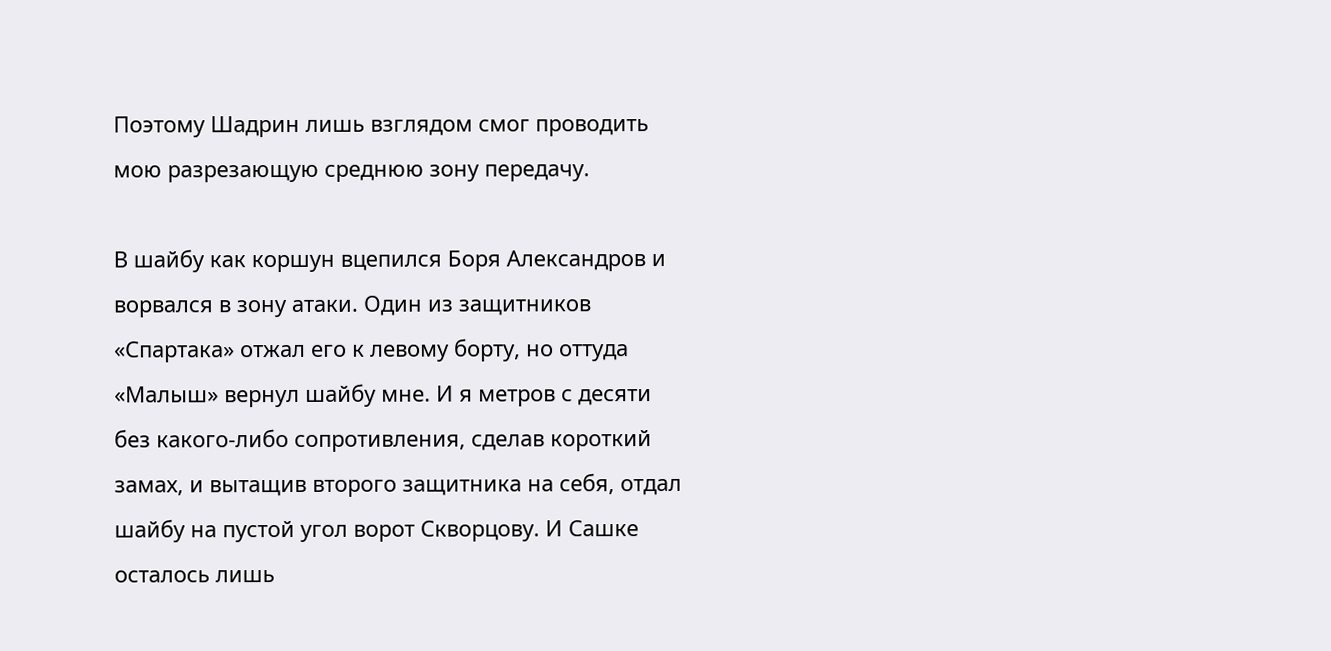Поэтому Шадрин лишь взглядом смог проводить мою разрезающую среднюю зону передачу.

В шайбу как коршун вцепился Боря Александров и ворвался в зону атаки. Один из защитников «Спартака» отжал его к левому борту, но оттуда «Малыш» вернул шайбу мне. И я метров с десяти без какого-либо сопротивления, сделав короткий замах, и вытащив второго защитника на себя, отдал шайбу на пустой угол ворот Скворцову. И Сашке осталось лишь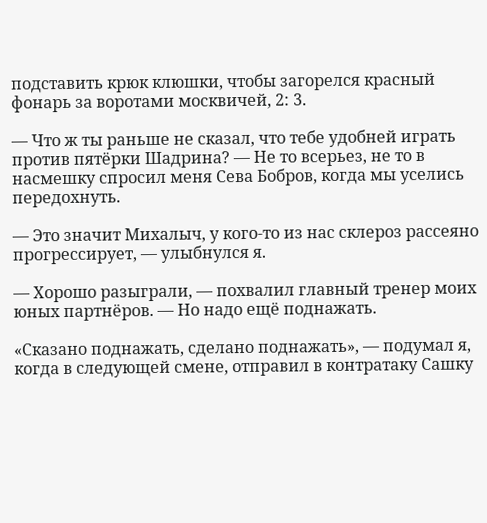подставить крюк клюшки, чтобы загорелся красный фонарь за воротами москвичей, 2: 3.

— Что ж ты раньше не сказал, что тебе удобней играть против пятёрки Шадрина? — Не то всерьез, не то в насмешку спросил меня Сева Бобров, когда мы уселись передохнуть.

— Это значит Михалыч, у кого-то из нас склероз рассеяно прогрессирует, — улыбнулся я.

— Хорошо разыграли, — похвалил главный тренер моих юных партнёров. — Но надо ещё поднажать.

«Сказано поднажать, сделано поднажать», — подумал я, когда в следующей смене, отправил в контратаку Сашку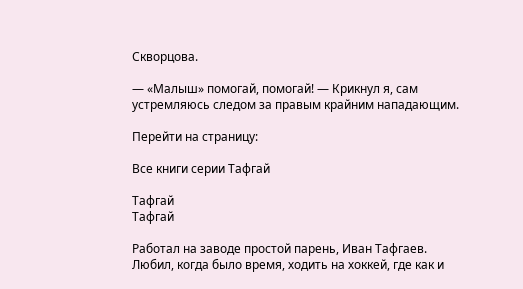Скворцова.

— «Малыш» помогай, помогай! — Крикнул я, сам устремляюсь следом за правым крайним нападающим.

Перейти на страницу:

Все книги серии Тафгай

Тафгай
Тафгай

Работал на заводе простой парень, Иван Тафгаев. Любил, когда было время, ходить на хоккей, где как и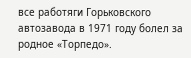все работяги Горьковского автозавода в 1971 году болел за родное «Торпедо».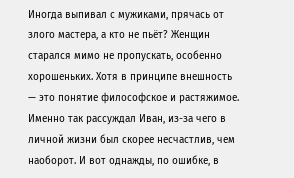Иногда выпивал с мужиками, прячась от злого мастера, а кто не пьёт? Женщин старался мимо не пропускать, особенно хорошеньких. Хотя в принципе внешность — это понятие философское и растяжимое. Именно так рассуждал Иван, из-за чего в личной жизни был скорее несчастлив, чем наоборот. И вот однажды, по ошибке, в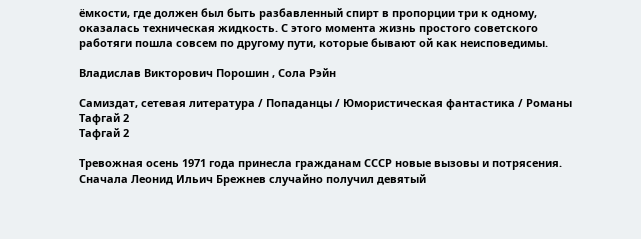ёмкости, где должен был быть разбавленный спирт в пропорции три к одному, оказалась техническая жидкость. С этого момента жизнь простого советского работяги пошла совсем по другому пути, которые бывают ой как неисповедимы.

Владислав Викторович Порошин , Сола Рэйн

Самиздат, сетевая литература / Попаданцы / Юмористическая фантастика / Романы
Тафгай 2
Тафгай 2

Тревожная осень 1971 года принесла гражданам СССР новые вызовы и потрясения. Сначала Леонид Ильич Брежнев случайно получил девятый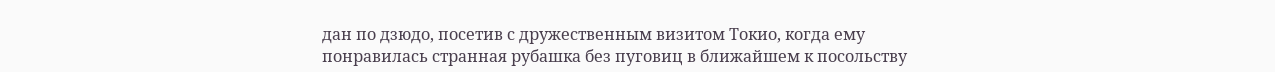дан по дзюдо, посетив с дружественным визитом Токио, когда ему понравилась странная рубашка без пуговиц в ближайшем к посольству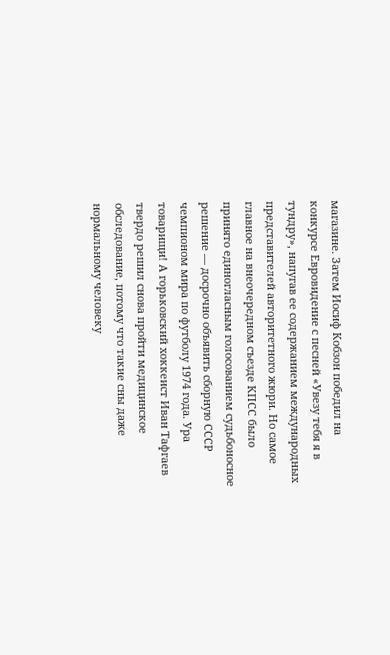магазине. Затем Иосиф Кобзон победил на конкурсе Евровидение с песней «Увезу тебя я в тундру», напугав ее содержанием международных представителей авторитетного жюри. Но самое главное на внеочередном съезде КПСС было принято единогласным голосованием судьбоносное решение — досрочно объявить сборную СССР чемпионом мира по футболу 1974 года. Ура товарищи! А горьковский хоккеист Иван Тафгаев твердо решил снова пройти медицинское обследование, потому что такие сны даже нормальному человеку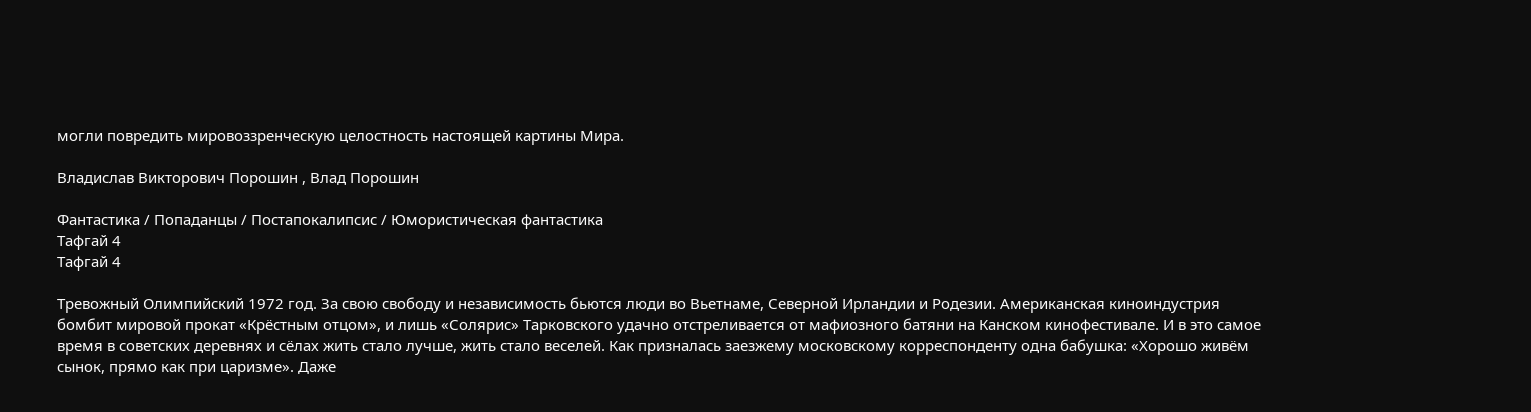могли повредить мировоззренческую целостность настоящей картины Мира.

Владислав Викторович Порошин , Влад Порошин

Фантастика / Попаданцы / Постапокалипсис / Юмористическая фантастика
Тафгай 4
Тафгай 4

Тревожный Олимпийский 1972 год. За свою свободу и независимость бьются люди во Вьетнаме, Северной Ирландии и Родезии. Американская киноиндустрия бомбит мировой прокат «Крёстным отцом», и лишь «Солярис» Тарковского удачно отстреливается от мафиозного батяни на Канском кинофестивале. И в это самое время в советских деревнях и сёлах жить стало лучше, жить стало веселей. Как призналась заезжему московскому корреспонденту одна бабушка: «Хорошо живём сынок, прямо как при царизме». Даже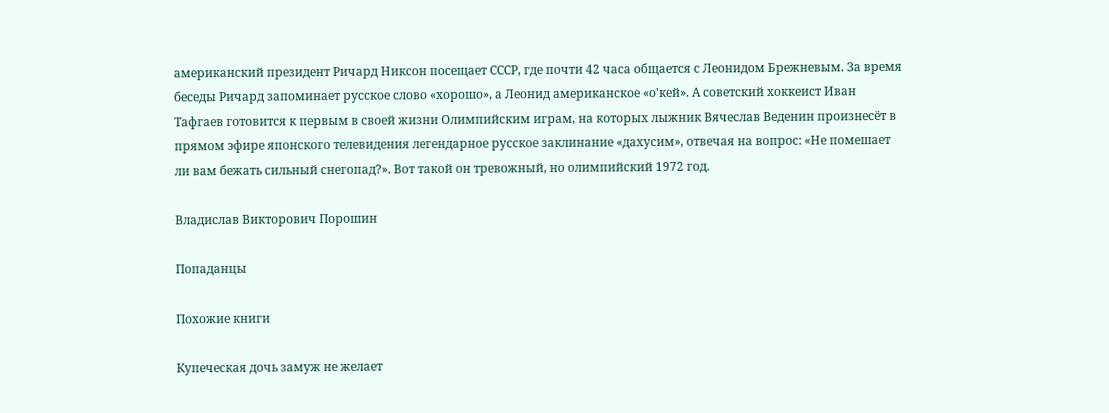американский президент Ричард Никсон посещает СССР, где почти 42 часа общается с Леонидом Брежневым. За время беседы Ричард запоминает русское слово «хорошо», а Леонид американское «о'кей». А советский хоккеист Иван Тафгаев готовится к первым в своей жизни Олимпийским играм, на которых лыжник Вячеслав Веденин произнесёт в прямом эфире японского телевидения легендарное русское заклинание «дахусим», отвечая на вопрос: «Не помешает ли вам бежать сильный снегопад?». Вот такой он тревожный, но олимпийский 1972 год.

Владислав Викторович Порошин

Попаданцы

Похожие книги

Купеческая дочь замуж не желает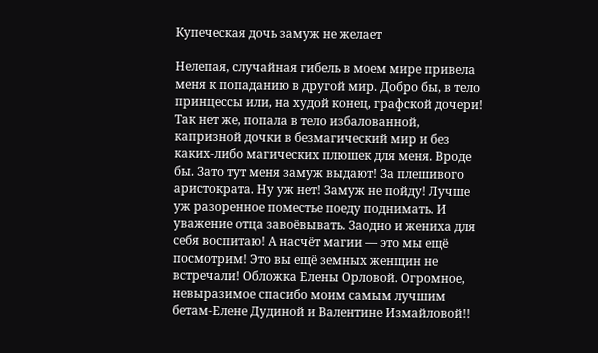Купеческая дочь замуж не желает

Нелепая, случайная гибель в моем мире привела меня к попаданию в другой мир. Добро бы, в тело принцессы или, на худой конец, графской дочери! Так нет же, попала в тело избалованной, капризной дочки в безмагический мир и без каких-либо магических плюшек для меня. Вроде бы. Зато тут меня замуж выдают! За плешивого аристократа. Ну уж нет! Замуж не пойду! Лучше уж разоренное поместье поеду поднимать. И уважение отца завоёвывать. Заодно и жениха для себя воспитаю! А насчёт магии — это мы ещё посмотрим! Это вы ещё земных женщин не встречали! Обложка Елены Орловой. Огромное, невыразимое спасибо моим самым лучшим бетам-Елене Дудиной и Валентине Измайловой!!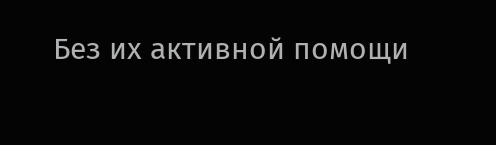Без их активной помощи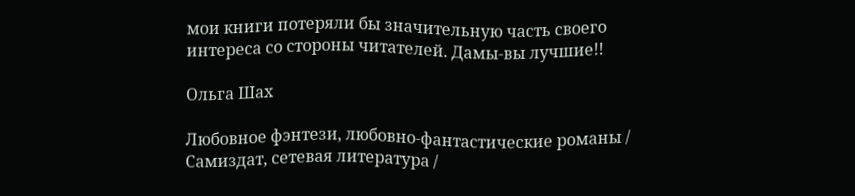мои книги потеряли бы значительную часть своего интереса со стороны читателей. Дамы-вы лучшие!!

Ольга Шах

Любовное фэнтези, любовно-фантастические романы / Самиздат, сетевая литература /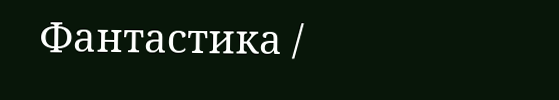Фантастика /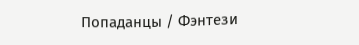Попаданцы / Фэнтези